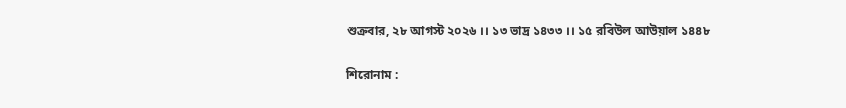শুক্রবার, ২৮ আগস্ট ২০২৬ ।। ১৩ ভাদ্র ১৪৩৩ ।। ১৫ রবিউল আউয়াল ১৪৪৮

শিরোনাম :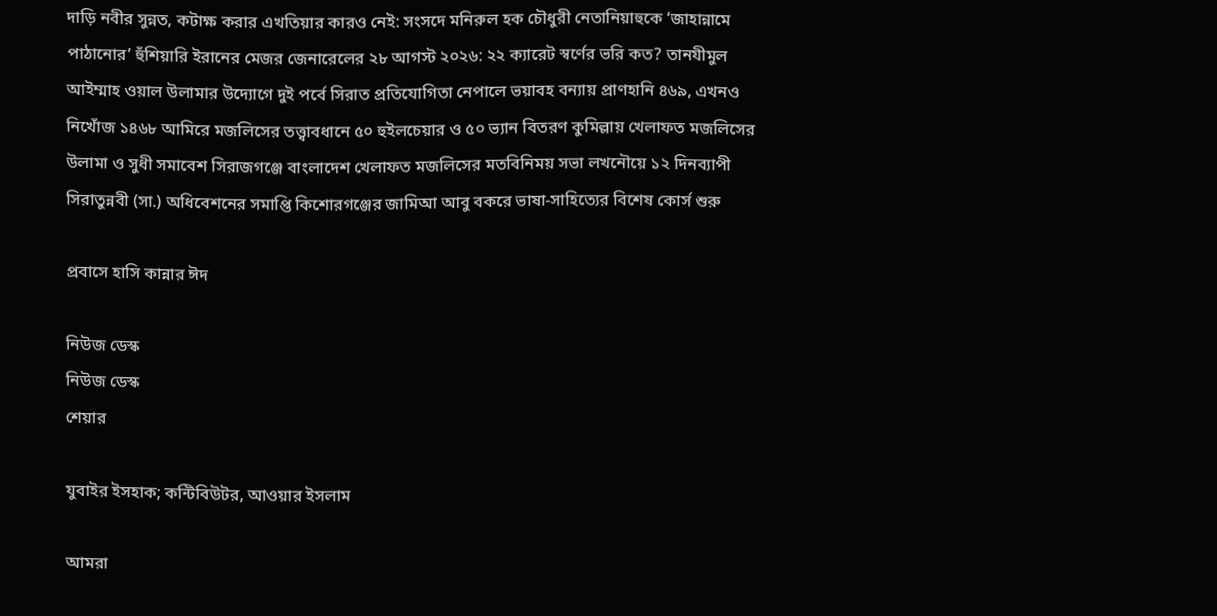দাড়ি নবীর সুন্নত, কটাক্ষ করার এখতিয়ার কারও নেই: সংসদে মনিরুল হক চৌধুরী নেতানিয়াহুকে ‘জাহান্নামে পাঠানোর’ হুঁশিয়ারি ইরানের মেজর জেনারেলের ২৮ আগস্ট ২০২৬: ২২ ক্যারেট স্বর্ণের ভরি কত? তানযীমুল আইম্মাহ ওয়াল উলামার উদ্যোগে দুই পর্বে সিরাত প্রতিযোগিতা নেপালে ভয়াবহ বন্যায় প্রাণহানি ৪৬৯, এখনও নিখোঁজ ১৪৬৮ আমিরে মজলিসের তত্ত্বাবধানে ৫০ হুইলচেয়ার ও ৫০ ভ্যান বিতরণ কুমিল্লায় খেলাফত মজলিসের উলামা ও সুধী সমাবেশ সিরাজগঞ্জে বাংলাদেশ খেলাফত মজলিসের মতবিনিময় সভা লখনৌয়ে ১২ দিনব্যাপী সিরাতুন্নবী (সা.) অধিবেশনের সমাপ্তি কিশোরগঞ্জের জামিআ আবু বকরে ভাষা-সাহিত্যের বিশেষ কোর্স শুরু

প্রবাসে হাসি কান্নার ঈদ

নিউজ ডেস্ক
নিউজ ডেস্ক
শেয়ার

যুবাইর ইসহাক; কন্টিবিউটর, আওয়ার ইসলাম

আমরা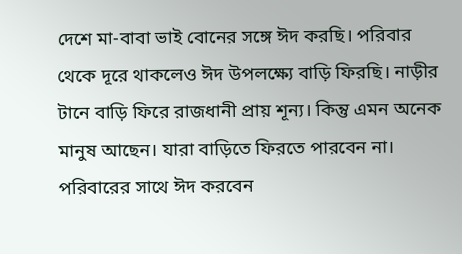দেশে মা-বাবা ভাই বোনের সঙ্গে ঈদ করছি। পরিবার থেকে দূরে থাকলেও ঈদ উপলক্ষ্যে বাড়ি ফিরছি। নাড়ীর টানে বাড়ি ফিরে রাজধানী প্রায় শূন্য। কিন্তু এমন অনেক মানুষ আছেন। যারা বাড়িতে ফিরতে পারবেন না। পরিবারের সাথে ঈদ করবেন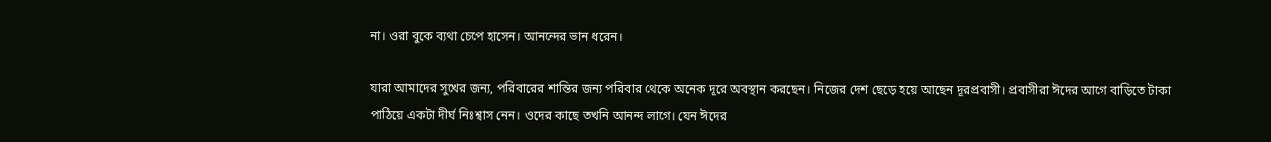না। ওরা বুকে ব্যথা চেপে হাসেন। আনন্দের ভান ধরেন।

যারা আমাদের সুখের জন্য, পরিবারের শান্তির জন্য পরিবার থেকে অনেক দূরে অবস্থান করছেন। নিজের দেশ ছেড়ে হয়ে আছেন দূরপ্রবাসী। প্রবাসীরা ঈদের আগে বাড়িতে টাকা পাঠিয়ে একটা দীর্ঘ নিঃশ্বাস নেন। ওদের কাছে তখনি আনন্দ লাগে। যেন ঈদের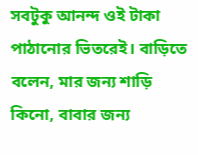সবটুকু আনন্দ ওই টাকা পাঠানোর ভিতরেই। বাড়িতে বলেন, মার জন্য শাড়ি কিনো, বাবার জন্য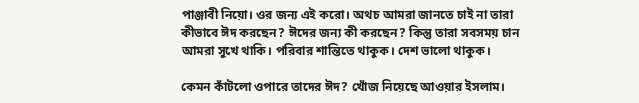পাঞ্জাবী নিয়ো। ওর জন্য এই করো। অথচ আমরা জানতে চাই না তারা কীভাবে ঈদ করছেন? ঈদের জন্য কী করছেন? কিন্তু তারা সবসময় চান আমরা সুখে থাকি। পরিবার শান্তিতে থাকুক। দেশ ভালো থাকুক।

কেমন কাঁটলো ওপারে তাদের ঈদ? খোঁজ নিয়েছে আওয়ার ইসলাম।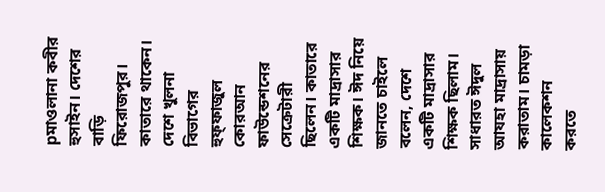pমাওলানা কবীর হুসাইন। দেশের বাড়ি ফিরোজপুর। কাতারে থাকেন। দেশে খুলনা বিভাগের হুফ্ফাজুল কোরআন ফাউন্ডেশনের সেক্রেটারী ছিলেন। কাতারে একটি মাদ্রাসার শিক্ষক। ঈদ নিয়ে জানতে চাইলে বলেন, দেশে একটি মাদ্রাসার শিক্ষক ছিলাম। সাধারত ঈদুল আযহা মাদ্রাসায় করাতাম। চামড়া কালেকশন করতে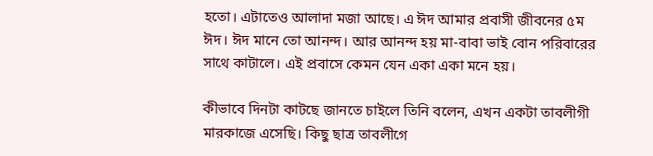হতো। এটাতেও আলাদা মজা আছে। এ ঈদ আমার প্রবাসী জীবনের ৫ম ঈদ। ঈদ মানে তো আনন্দ। আর আনন্দ হয় মা-বাবা ভাই বোন পরিবারের সাথে কাটালে। এই প্রবাসে কেমন যেন একা একা মনে হয়।

কীভাবে দিনটা কাটছে জানতে চাইলে তিনি বলেন, এখন একটা তাবলীগী মারকাজে এসেছি। কিছু ছাত্র তাবলীগে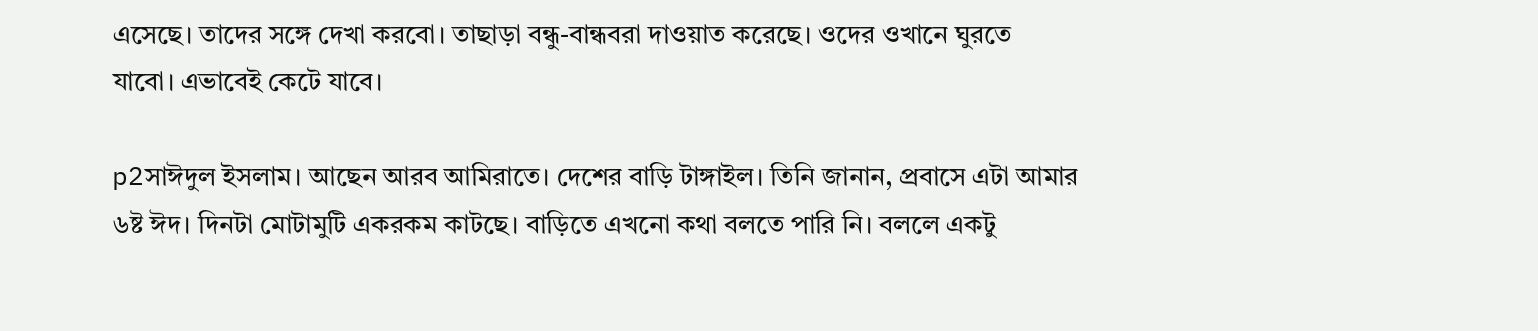এসেছে। তাদের সঙ্গে দেখা করবো। তাছাড়া বন্ধু-বান্ধবরা দাওয়াত করেছে। ওদের ওখানে ঘুরতে যাবো। এভাবেই কেটে যাবে।

p2সাঈদুল ইসলাম। আছেন আরব আমিরাতে। দেশের বাড়ি টাঙ্গাইল। তিনি জানান, প্রবাসে এটা আমার ৬ষ্ট ঈদ। দিনটা মোটামুটি একরকম কাটছে। বাড়িতে এখনো কথা বলতে পারি নি। বললে একটু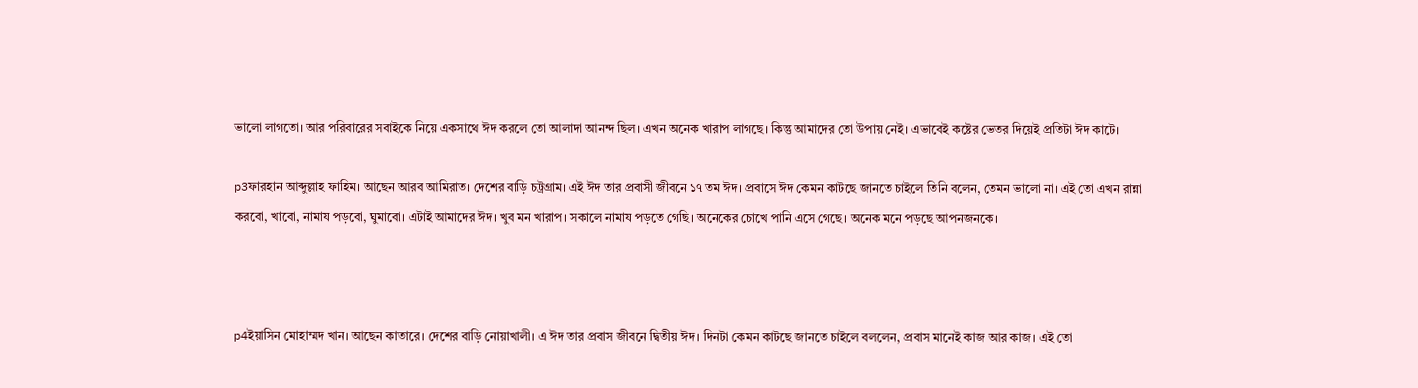ভালো লাগতো। আর পরিবারের সবাইকে নিয়ে একসাথে ঈদ করলে তো আলাদা আনন্দ ছিল। এখন অনেক খারাপ লাগছে। কিন্তু আমাদের তো উপায় নেই। এভাবেই কষ্টের ভেতর দিয়েই প্রতিটা ঈদ কাটে।

p3ফারহান আব্দুল্লাহ ফাহিম। আছেন আরব আমিরাত। দেশের বাড়ি চট্রগ্রাম। এই ঈদ তার প্রবাসী জীবনে ১৭ তম ঈদ। প্রবাসে ঈদ কেমন কাটছে জানতে চাইলে তিনি বলেন, তেমন ভালো না। এই তো এখন রান্না করবো, খাবো, নামায পড়বো, ঘুমাবো। এটাই আমাদের ঈদ। খুব মন খারাপ। সকালে নামায পড়তে গেছি। অনেকের চোখে পানি এসে গেছে। অনেক মনে পড়ছে আপনজনকে।



p4ইয়াসিন মোহাম্মদ খান। আছেন কাতারে। দেশের বাড়ি নোয়াখালী। এ ঈদ তার প্রবাস জীবনে দ্বিতীয় ঈদ। দিনটা কেমন কাটছে জানতে চাইলে বললেন, প্রবাস মানেই কাজ আর কাজ। এই তো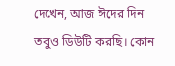দেখেন, আজ ঈদের দিন তবুও ডিউটি করছি। কোন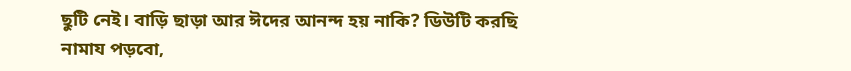ছুটি নেই। বাড়ি ছাড়া আর ঈদের আনন্দ হয় নাকি? ডিউটি করছি নামায পড়বো,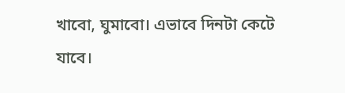খাবো, ঘুমাবো। এভাবে দিনটা কেটে যাবে।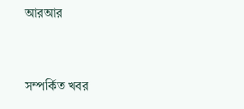আরআর


সম্পর্কিত খবর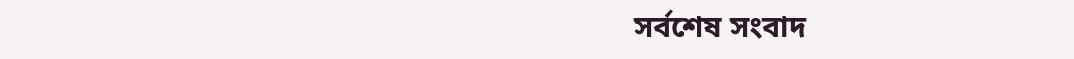সর্বশেষ সংবাদ